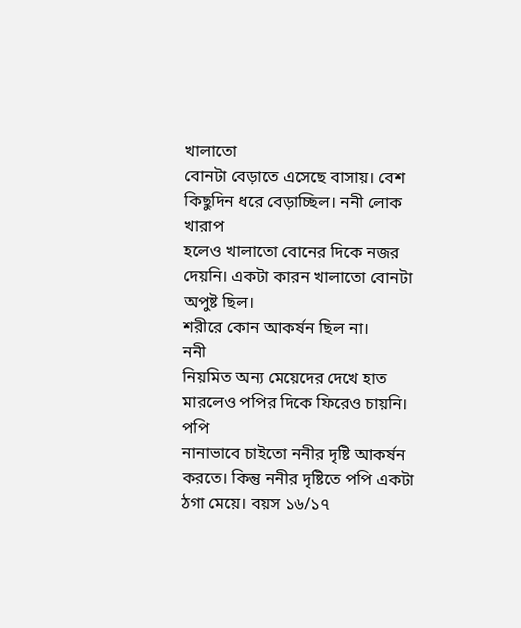খালাতো
বোনটা বেড়াতে এসেছে বাসায়। বেশ কিছুদিন ধরে বেড়াচ্ছিল। ননী লোক খারাপ
হলেও খালাতো বোনের দিকে নজর দেয়নি। একটা কারন খালাতো বোনটা অপুষ্ট ছিল।
শরীরে কোন আকর্ষন ছিল না।
ননী
নিয়মিত অন্য মেয়েদের দেখে হাত মারলেও পপির দিকে ফিরেও চায়নি। পপি
নানাভাবে চাইতো ননীর দৃষ্টি আকর্ষন করতে। কিন্তু ননীর দৃষ্টিতে পপি একটা
ঠগা মেয়ে। বয়স ১৬/১৭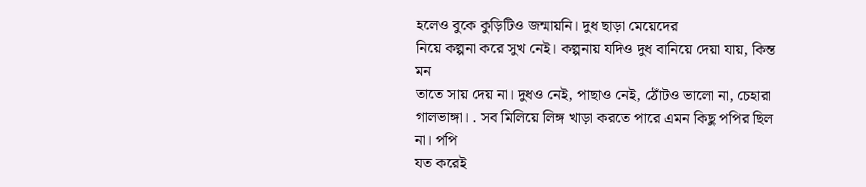হলেও বুকে কুড়িটিও জন্মায়নি। দুধ ছাড়া মেয়েদের
নিয়ে কল্পনা করে সুখ নেই। কল্পনায় যদিও দুধ বানিয়ে দেয়া যায়, কিন্ত মন
তাতে সায় দেয় না। দুধও নেই, পাছাও নেই, ঠোঁটও ভালো না, চেহারা
গালভাঙ্গা। . সব মিলিয়ে লিঙ্গ খাড়া করতে পারে এমন কিছু পপির ছিল না। পপি
যত করেই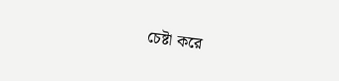চেষ্টা করে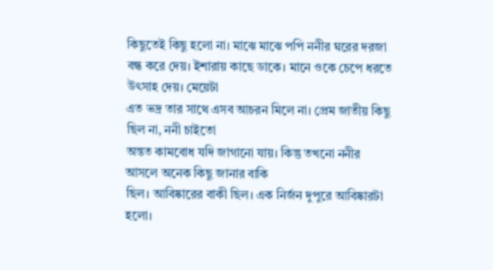কিছুতেই কিছু হলো না। মাঝে মাঝে পপি ননীর ঘরের দরজা
বন্ধ করে দেয়। ইশারায় কাছে ডাকে। মানে ওকে চেপে ধরতে উৎসাহ দেয়। মেয়েটা
এত ভদ্র তার সাথে এসব আচরন মিলে না। প্রেম জাতীয় কিছু ছিল না, ননী চাইতো
অন্তত কামবোধ যদি জাগানো যায়। কিন্তু তখনো ননীর আসলে অনেক কিছু জানার বাকি
ছিল। আবিষ্কারের বাকী ছিল। এক নির্জন দুপুরে আবিষ্কারটা হলো।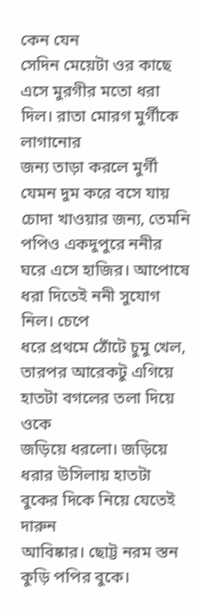কেন যেন
সেদিন মেয়েটা ওর কাছে এসে মুরগীর মতো ধরা দিল। রাতা মোরগ মুর্গীকে লাগানোর
জন্য তাড়া করলে মুর্গী যেমন দুম করে বসে যায় চোদা খাওয়ার জন্য, তেমনি
পপিও একদুপুরে ননীর ঘরে এসে হাজির। আপোষে ধরা দিতেই ননী সুযোগ নিল। চেপে
ধরে প্রথমে ঠোঁটে চুমু খেল, তারপর আরেকটু এগিয়ে হাতটা বগলের তলা দিয়ে ওকে
জড়িয়ে ধরলো। জড়িয়ে ধরার উসিলায় হাতটা বুকের দিকে নিয়ে যেতেই দারুন
আবিষ্কার। ছোট্ট নরম স্তন কুড়ি পপির বুকে।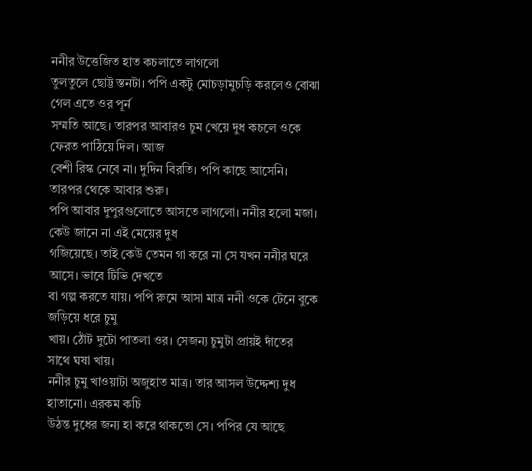ননীর উত্তেজিত হাত কচলাতে লাগলো
তুলতুলে ছোট্ট স্তনটা। পপি একটু মোচড়ামুচড়ি করলেও বোঝা গেল এতে ওর পূর্ন
সম্মতি আছে। তারপর আবারও চুম খেয়ে দুধ কচলে ওকে ফেরত পাঠিয়ে দিল। আজ
বেশী রিস্ক নেবে না। দুদিন বিরতি। পপি কাছে আসেনি। তারপর থেকে আবার শুরু।
পপি আবার দুপুরগুলোতে আসতে লাগলো। ননীর হলো মজা। কেউ জানে না এই মেয়ের দুধ
গজিয়েছে। তাই কেউ তেমন গা করে না সে যখন ননীর ঘরে আসে। ভাবে টিভি দেখতে
বা গল্প করতে যায়। পপি রুমে আসা মাত্র ননী ওকে টেনে বুকে জড়িয়ে ধরে চুমু
খায়। ঠোঁট দুটো পাতলা ওর। সেজন্য চুমুটা প্রায়ই দাঁতের সাথে ঘষা খায়।
ননীর চুমু খাওয়াটা অজুহাত মাত্র। তার আসল উদ্দেশ্য দুধ হাতানো। এরকম কচি
উঠন্ত দুধের জন্য হা করে থাকতো সে। পপির যে আছে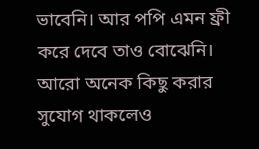ভাবেনি। আর পপি এমন ফ্রী
করে দেবে তাও বোঝেনি। আরো অনেক কিছু করার সুযোগ থাকলেও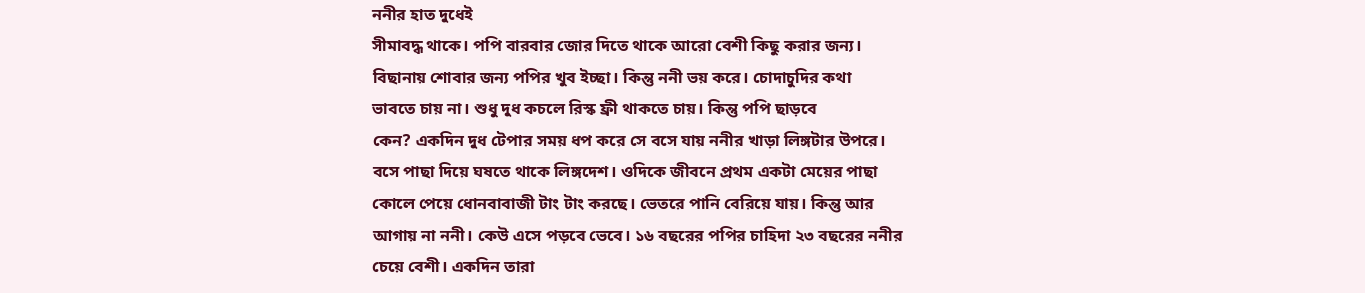ননীর হাত দুধেই
সীমাবদ্ধ থাকে। পপি বারবার জোর দিতে থাকে আরো বেশী কিছু করার জন্য।
বিছানায় শোবার জন্য পপির খুব ইচ্ছা। কিন্তু ননী ভয় করে। চোদাচুদির কথা
ভাবতে চায় না। শুধু দুধ কচলে রিস্ক ফ্রী থাকতে চায়। কিন্তু পপি ছাড়বে
কেন? একদিন দুধ টেপার সময় ধপ করে সে বসে যায় ননীর খাড়া লিঙ্গটার উপরে।
বসে পাছা দিয়ে ঘষতে থাকে লিঙ্গদেশ। ওদিকে জীবনে প্রথম একটা মেয়ের পাছা
কোলে পেয়ে ধোনবাবাজী টাং টাং করছে। ভেতরে পানি বেরিয়ে যায়। কিন্তু আর
আগায় না ননী। কেউ এসে পড়বে ভেবে। ১৬ বছরের পপির চাহিদা ২৩ বছরের ননীর
চেয়ে বেশী। একদিন তারা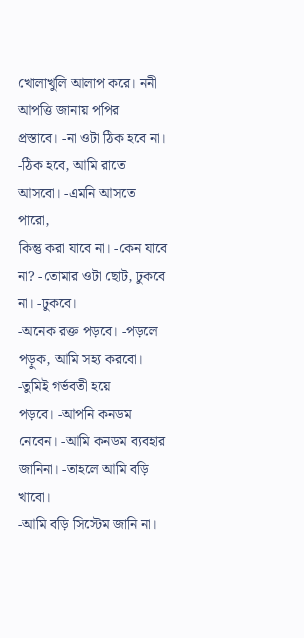খোলাখুলি আলাপ করে। ননী আপত্তি জানায় পপির
প্রস্তাবে। -না ওটা ঠিক হবে না। -ঠিক হবে, আমি রাতে আসবো। -এমনি আসতে পারো,
কিন্তু করা যাবে না। -কেন যাবে না? -তোমার ওটা ছোট, ঢুকবে না। -ঢুকবে।
-অনেক রক্ত পড়বে। -পড়লে পড়ুক, আমি সহ্য করবো। -তুমিই গর্ভবতী হয়ে
পড়বে। -আপনি কনডম নেবেন। -আমি কনডম ব্যবহার জানিনা। -তাহলে আমি বড়ি খাবো।
-আমি বড়ি সিস্টেম জানি না।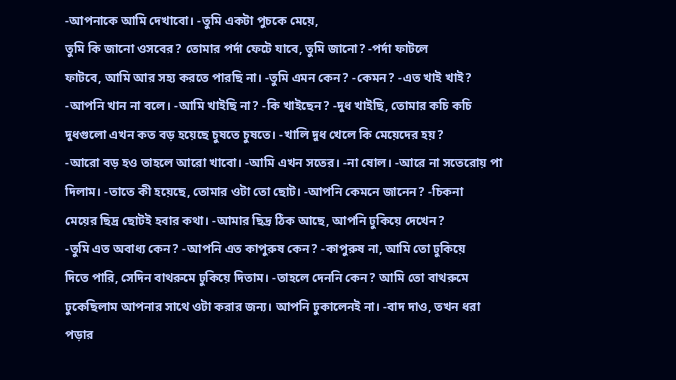-আপনাকে আমি দেখাবো। -তুমি একটা পুচকে মেয়ে,
তুমি কি জানো ওসবের? তোমার পর্দা ফেটে যাবে, তুমি জানো? -পর্দা ফাটলে
ফাটবে, আমি আর সহ্য করতে পারছি না। -তুমি এমন কেন? -কেমন? -এত খাই খাই?
-আপনি খান না বলে। -আমি খাইছি না? -কি খাইছেন? -দুধ খাইছি, তোমার কচি কচি
দুধগুলো এখন কত বড় হয়েছে চুষতে চুষতে। -খালি দুধ খেলে কি মেয়েদের হয়?
-আরো বড় হও তাহলে আরো খাবো। -আমি এখন সতের। -না ষোল। -আরে না সতেরোয় পা
দিলাম। -তাতে কী হয়েছে, তোমার ওটা তো ছোট। -আপনি কেমনে জানেন? -চিকনা
মেয়ের ছিদ্র ছোটই হবার কথা। -আমার ছিদ্র ঠিক আছে, আপনি ঢুকিয়ে দেখেন?
-তুমি এত অবাধ্য কেন? -আপনি এত কাপুরুষ কেন? -কাপুরুষ না, আমি তো ঢুকিয়ে
দিতে পারি, সেদিন বাথরুমে ঢুকিয়ে দিতাম। -তাহলে দেননি কেন? আমি তো বাথরুমে
ঢুকেছিলাম আপনার সাথে ওটা করার জন্য। আপনি ঢুকালেনই না। -বাদ দাও, তখন ধরা
পড়ার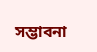সম্ভাবনা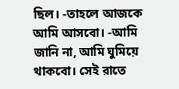ছিল। -তাহলে আজকে আমি আসবো। -আমি জানি না, আমি ঘুমিয়ে
থাকবো। সেই রাতে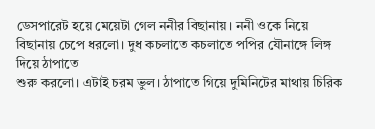ডেসপারেট হয়ে মেয়েটা গেল ননীর বিছানায়। ননী ওকে নিয়ে
বিছানায় চেপে ধরলো। দুধ কচলাতে কচলাতে পপির যৌনাঙ্গে লিঙ্গ দিয়ে ঠাপাতে
শুরু করলো। এটাই চরম ভুল। ঠাপাতে গিয়ে দুমিনিটের মাথায় চিরিক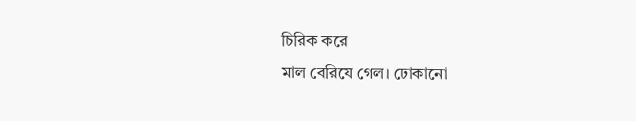চিরিক করে
মাল বেরিযে গেল। ঢোকানো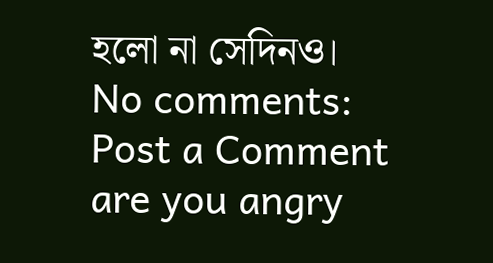হলো না সেদিনও।
No comments:
Post a Comment
are you angry